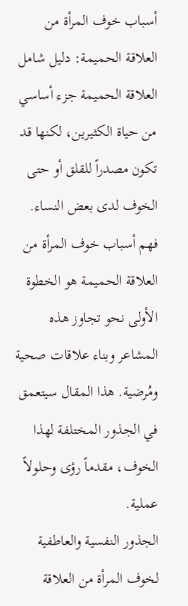أسباب خوف المرأة من العلاقة الحميمة: دليل شامل
العلاقة الحميمة جزء أساسي من حياة الكثيرين، لكنها قد تكون مصدراً للقلق أو حتى الخوف لدى بعض النساء. فهم أسباب خوف المرأة من العلاقة الحميمة هو الخطوة الأولى نحو تجاوز هذه المشاعر وبناء علاقات صحية ومُرضية. هذا المقال سيتعمق في الجذور المختلفة لهذا الخوف، مقدماً رؤى وحلولاً عملية.
الجذور النفسية والعاطفية لخوف المرأة من العلاقة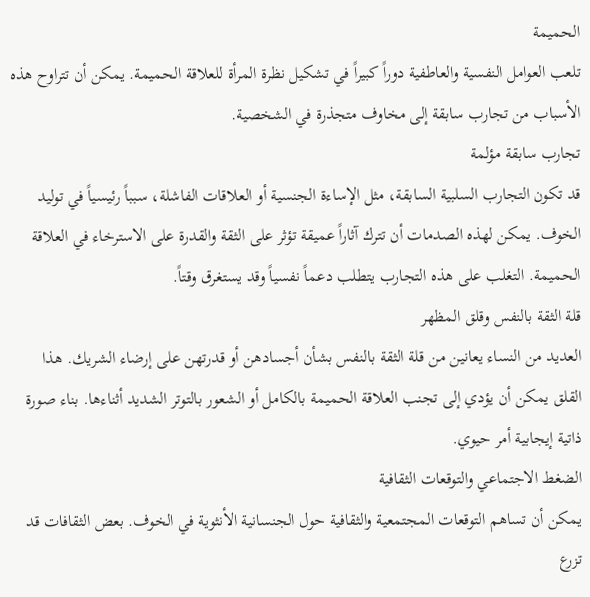الحميمة
تلعب العوامل النفسية والعاطفية دوراً كبيراً في تشكيل نظرة المرأة للعلاقة الحميمة. يمكن أن تتراوح هذه الأسباب من تجارب سابقة إلى مخاوف متجذرة في الشخصية.
تجارب سابقة مؤلمة
قد تكون التجارب السلبية السابقة، مثل الإساءة الجنسية أو العلاقات الفاشلة، سبباً رئيسياً في توليد الخوف. يمكن لهذه الصدمات أن تترك آثاراً عميقة تؤثر على الثقة والقدرة على الاسترخاء في العلاقة الحميمة. التغلب على هذه التجارب يتطلب دعماً نفسياً وقد يستغرق وقتاً.
قلة الثقة بالنفس وقلق المظهر
العديد من النساء يعانين من قلة الثقة بالنفس بشأن أجسادهن أو قدرتهن على إرضاء الشريك. هذا القلق يمكن أن يؤدي إلى تجنب العلاقة الحميمة بالكامل أو الشعور بالتوتر الشديد أثناءها. بناء صورة ذاتية إيجابية أمر حيوي.
الضغط الاجتماعي والتوقعات الثقافية
يمكن أن تساهم التوقعات المجتمعية والثقافية حول الجنسانية الأنثوية في الخوف. بعض الثقافات قد تزرع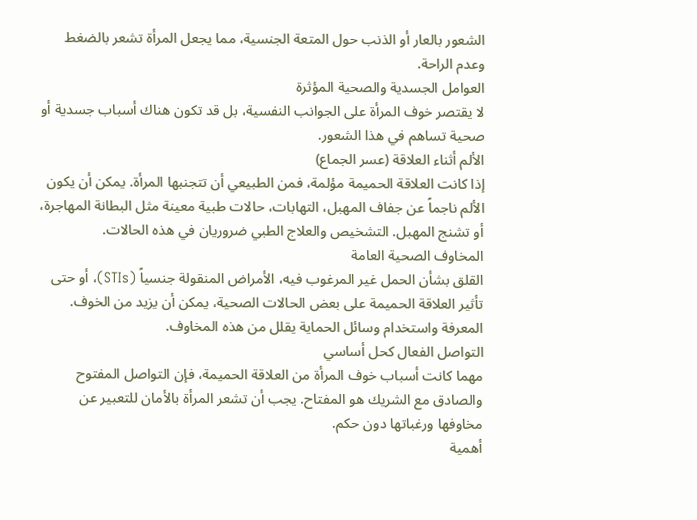الشعور بالعار أو الذنب حول المتعة الجنسية، مما يجعل المرأة تشعر بالضغط وعدم الراحة.
العوامل الجسدية والصحية المؤثرة
لا يقتصر خوف المرأة على الجوانب النفسية، بل قد تكون هناك أسباب جسدية أو صحية تساهم في هذا الشعور.
الألم أثناء العلاقة (عسر الجماع)
إذا كانت العلاقة الحميمة مؤلمة، فمن الطبيعي أن تتجنبها المرأة. يمكن أن يكون الألم ناجماً عن جفاف المهبل، التهابات، حالات طبية معينة مثل البطانة المهاجرة، أو تشنج المهبل. التشخيص والعلاج الطبي ضروريان في هذه الحالات.
المخاوف الصحية العامة
القلق بشأن الحمل غير المرغوب فيه، الأمراض المنقولة جنسياً (STIs)، أو حتى تأثير العلاقة الحميمة على بعض الحالات الصحية، يمكن أن يزيد من الخوف. المعرفة واستخدام وسائل الحماية يقلل من هذه المخاوف.
التواصل الفعال كحل أساسي
مهما كانت أسباب خوف المرأة من العلاقة الحميمة، فإن التواصل المفتوح والصادق مع الشريك هو المفتاح. يجب أن تشعر المرأة بالأمان للتعبير عن مخاوفها ورغباتها دون حكم.
أهمية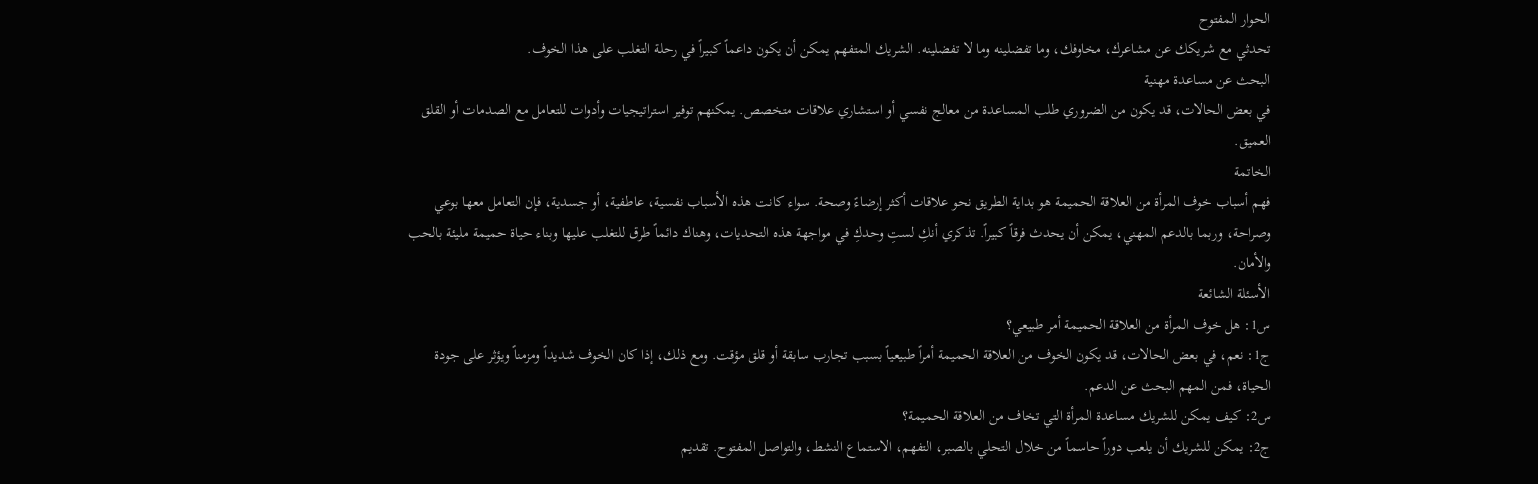الحوار المفتوح
تحدثي مع شريكك عن مشاعرك، مخاوفك، وما تفضلينه وما لا تفضلينه. الشريك المتفهم يمكن أن يكون داعماً كبيراً في رحلة التغلب على هذا الخوف.
البحث عن مساعدة مهنية
في بعض الحالات، قد يكون من الضروري طلب المساعدة من معالج نفسي أو استشاري علاقات متخصص. يمكنهم توفير استراتيجيات وأدوات للتعامل مع الصدمات أو القلق العميق.
الخاتمة
فهم أسباب خوف المرأة من العلاقة الحميمة هو بداية الطريق نحو علاقات أكثر إرضاءً وصحة. سواء كانت هذه الأسباب نفسية، عاطفية، أو جسدية، فإن التعامل معها بوعي وصراحة، وربما بالدعم المهني، يمكن أن يحدث فرقاً كبيراً. تذكري أنكِ لستِ وحدكِ في مواجهة هذه التحديات، وهناك دائماً طرق للتغلب عليها وبناء حياة حميمة مليئة بالحب والأمان.
الأسئلة الشائعة
س1: هل خوف المرأة من العلاقة الحميمة أمر طبيعي؟
ج1: نعم، في بعض الحالات، قد يكون الخوف من العلاقة الحميمة أمراً طبيعياً بسبب تجارب سابقة أو قلق مؤقت. ومع ذلك، إذا كان الخوف شديداً ومزمناً ويؤثر على جودة الحياة، فمن المهم البحث عن الدعم.
س2: كيف يمكن للشريك مساعدة المرأة التي تخاف من العلاقة الحميمة؟
ج2: يمكن للشريك أن يلعب دوراً حاسماً من خلال التحلي بالصبر، التفهم، الاستماع النشط، والتواصل المفتوح. تقديم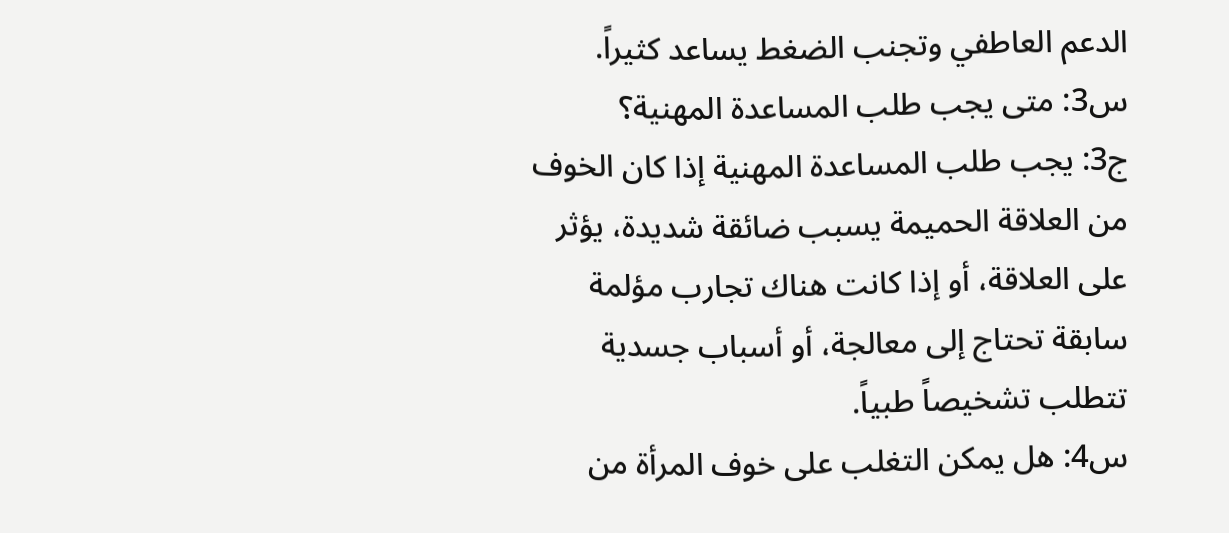الدعم العاطفي وتجنب الضغط يساعد كثيراً.
س3: متى يجب طلب المساعدة المهنية؟
ج3: يجب طلب المساعدة المهنية إذا كان الخوف من العلاقة الحميمة يسبب ضائقة شديدة، يؤثر على العلاقة، أو إذا كانت هناك تجارب مؤلمة سابقة تحتاج إلى معالجة، أو أسباب جسدية تتطلب تشخيصاً طبياً.
س4: هل يمكن التغلب على خوف المرأة من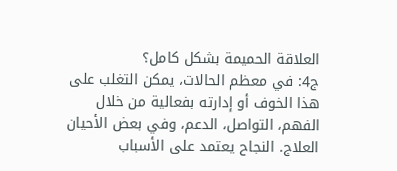العلاقة الحميمة بشكل كامل؟
ج4: في معظم الحالات، يمكن التغلب على هذا الخوف أو إدارته بفعالية من خلال الفهم، التواصل، الدعم، وفي بعض الأحيان العلاج. النجاح يعتمد على الأسباب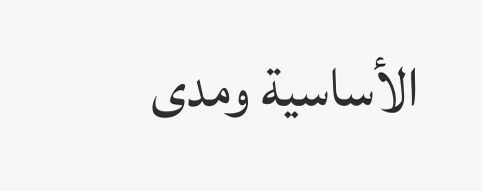الأساسية ومدى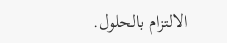الالتزام بالحلول.